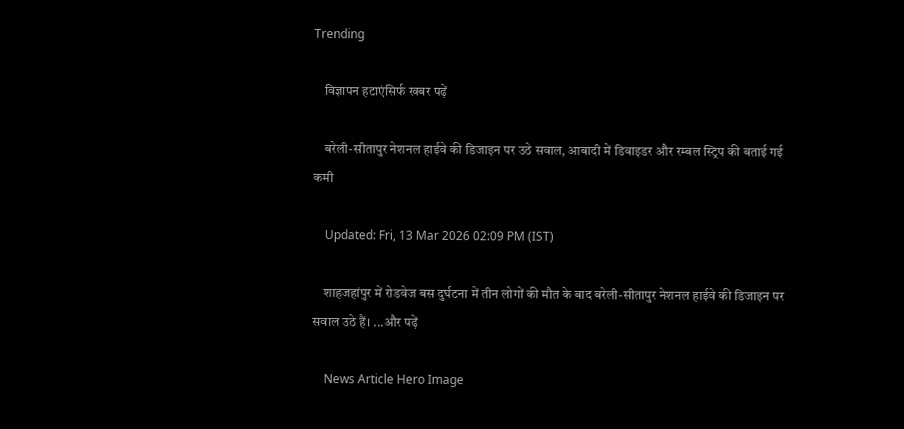Trending

    विज्ञापन हटाएंसिर्फ खबर पढ़ें

    बरेली-सीतापुर नेशनल हाईवे की डिजाइन पर उठे सवाल, आबादी में डिवाइडर और रम्बल स्ट्रिप की बताई गई कमी

    Updated: Fri, 13 Mar 2026 02:09 PM (IST)

    शाहजहांपुर में रोडवेज बस दुर्घटना में तीन लोगों की मौत के बाद बरेली-सीतापुर नेशनल हाईवे की डिजाइन पर सवाल उठे हैं। ...और पढ़ें

    News Article Hero Image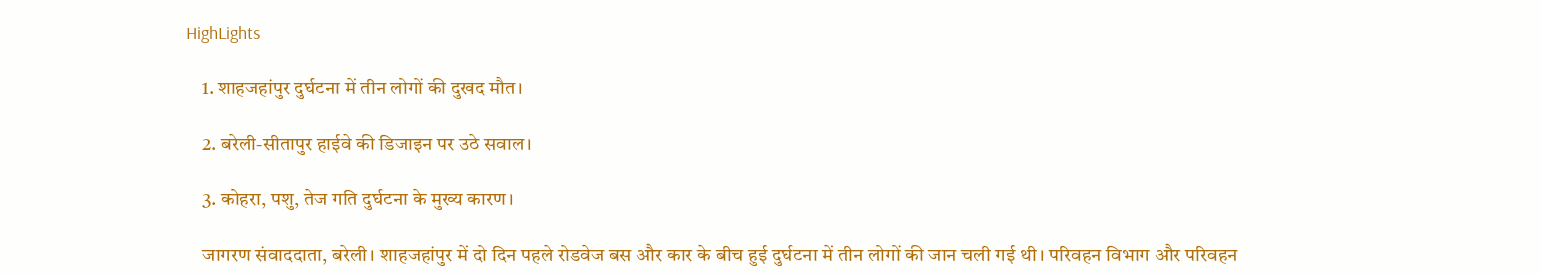HighLights

    1. शाहजहांपुर दुर्घटना में तीन लोगों की दुखद मौत।

    2. बरेली-सीतापुर हाईवे की डिजाइन पर उठे सवाल।

    3. कोहरा, पशु, तेज गति दुर्घटना के मुख्य कारण।

    जागरण संवाददाता, बरेली। शाहजहांपुर में दो दिन पहले रोडवेज बस और कार के बीच हुई दुर्घटना में तीन लोगों की जान चली गई थी। परिवहन विभाग और परिवहन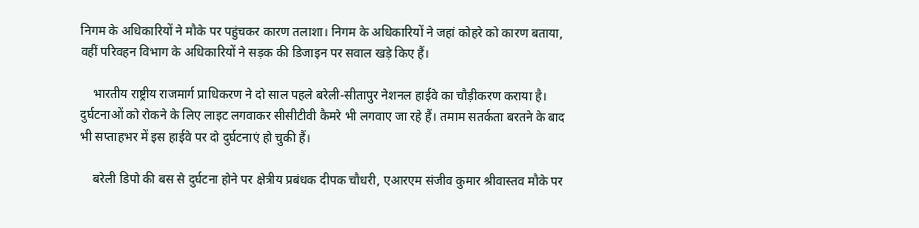निगम के अधिकारियों ने मौके पर पहुंचकर कारण तलाशा। निगम के अधिकारियों ने जहां कोहरे को कारण बताया, वहीं परिवहन विभाग के अधिकारियों ने सड़क की डिजाइन पर सवाल खड़े किए हैं।

    भारतीय राष्ट्रीय राजमार्ग प्राधिकरण ने दो साल पहले बरेली-सीतापुर नेशनल हाईवे का चौड़ीकरण कराया है। दुर्घटनाओं को रोकने के लिए लाइट लगवाकर सीसीटीवी कैमरे भी लगवाए जा रहे हैं। तमाम सतर्कता बरतने के बाद भी सप्ताहभर में इस हाईवे पर दो दुर्घटनाएं हो चुकी हैं।

    बरेली डिपो की बस से दुर्घटना होने पर क्षेत्रीय प्रबंधक दीपक चौधरी, एआरएम संजीव कुमार श्रीवास्तव मौके पर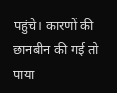पहुंचे। कारणों की छानबीन की गई तो पाया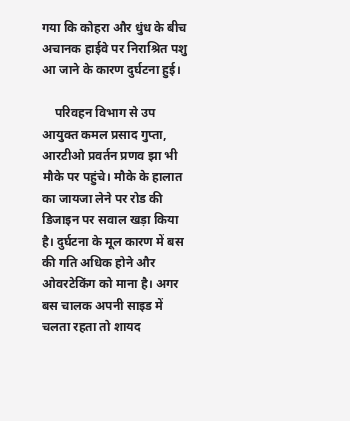गया कि कोहरा और धुंध के बीच अचानक हाईवे पर निराश्रित पशु आ जाने के कारण दुर्घटना हुई।

    परिवहन विभाग से उप आयुक्त कमल प्रसाद गुप्ता, आरटीओ प्रवर्तन प्रणव झा भी मौके पर पहुंचे। मौके के हालात का जायजा लेने पर रोड की डिजाइन पर सवाल खड़ा किया है। दुर्घटना के मूल कारण में बस की गति अधिक होने और ओवरटेकिंग को माना है। अगर बस चालक अपनी साइड में चलता रहता तो शायद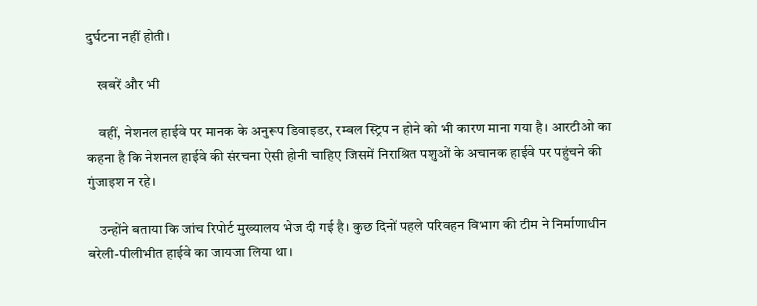दुर्घटना नहीं होती।

    खबरें और भी

    वहीं, नेशनल हाईवे पर मानक के अनुरूप डिवाइडर, रम्बल स्ट्रिप न होने को भी कारण माना गया है। आरटीओ का कहना है कि नेशनल हाईवे की संरचना ऐसी होनी चाहिए जिसमें निराश्रित पशुओं के अचानक हाईवे पर पहुंचने की गुंजाइश न रहे।

    उन्होंने बताया कि जांच रिपोर्ट मुख्यालय भेज दी गई है। कुछ दिनों पहले परिवहन विभाग की टीम ने निर्माणाधीन बरेली-पीलीभीत हाईवे का जायजा लिया था।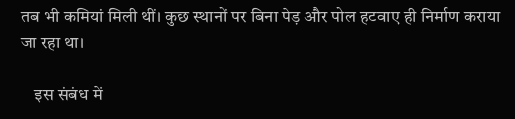तब भी कमियां मिली थीं। कुछ स्थानों पर बिना पेड़ और पोल हटवाए ही निर्माण कराया जा रहा था।

    इस संबंध में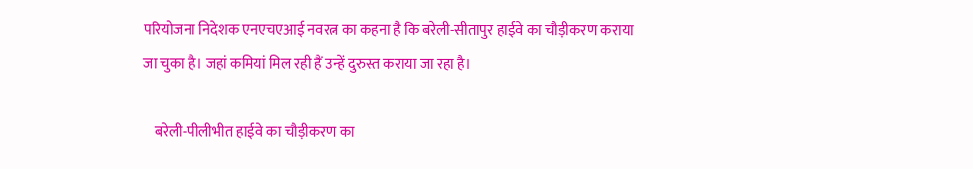परियोजना निदेशक एनएचएआई नवरत्न का कहना है कि बरेली-सीतापुर हाईवे का चौड़ीकरण कराया जा चुका है। जहां कमियां मिल रही हैं उन्हें दुरुस्त कराया जा रहा है।

    बरेली-पीलीभीत हाईवे का चौड़ीकरण का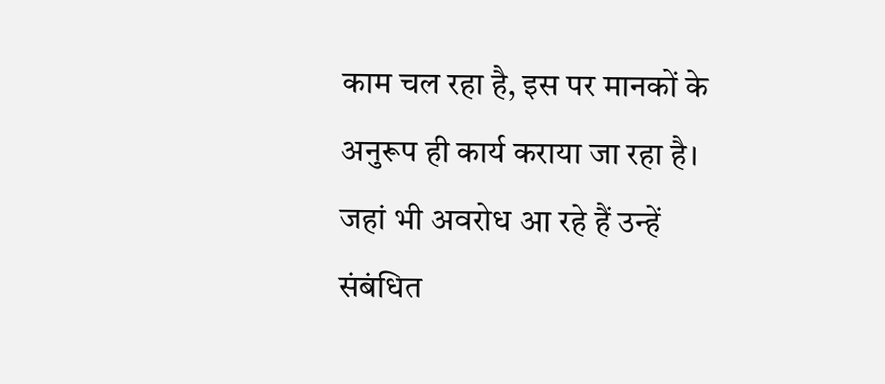काम चल रहा है, इस पर मानकों के अनुरूप ही कार्य कराया जा रहा है। जहां भी अवरोध आ रहे हैं उन्हें संबंधित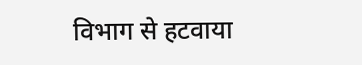विभाग से हटवाया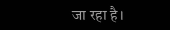जा रहा है।